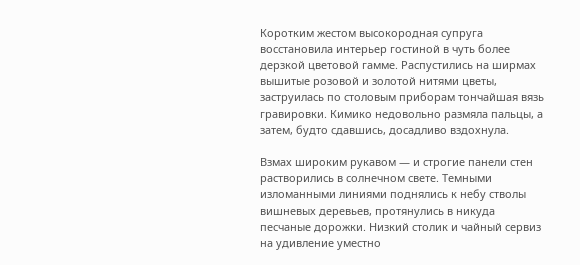Коротким жестом высокородная супруга восстановила интерьер гостиной в чуть более дерзкой цветовой гамме. Распустились на ширмах вышитые розовой и золотой нитями цветы, заструилась по столовым приборам тончайшая вязь гравировки. Кимико недовольно размяла пальцы, а затем, будто сдавшись, досадливо вздохнула.

Взмах широким рукавом — и строгие панели стен растворились в солнечном свете. Темными изломанными линиями поднялись к небу стволы вишневых деревьев, протянулись в никуда песчаные дорожки. Низкий столик и чайный сервиз на удивление уместно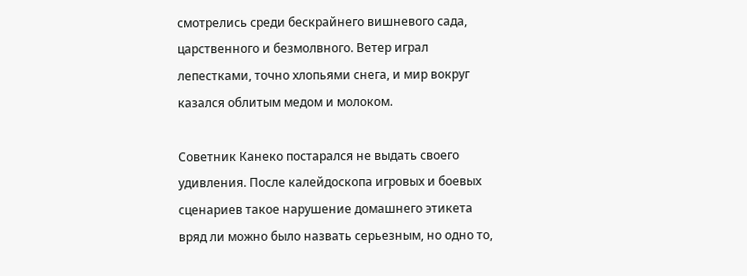смотрелись среди бескрайнего вишневого сада, царственного и безмолвного. Ветер играл лепестками, точно хлопьями снега, и мир вокруг казался облитым медом и молоком.

Советник Канеко постарался не выдать своего удивления. После калейдоскопа игровых и боевых сценариев такое нарушение домашнего этикета вряд ли можно было назвать серьезным, но одно то,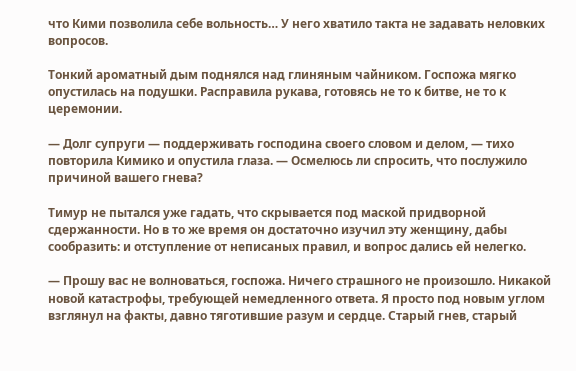что Кими позволила себе вольность… У него хватило такта не задавать неловких вопросов.

Тонкий ароматный дым поднялся над глиняным чайником. Госпожа мягко опустилась на подушки. Расправила рукава, готовясь не то к битве, не то к церемонии.

— Долг супруги — поддерживать господина своего словом и делом, — тихо повторила Кимико и опустила глаза. — Осмелюсь ли спросить, что послужило причиной вашего гнева?

Тимур не пытался уже гадать, что скрывается под маской придворной сдержанности. Но в то же время он достаточно изучил эту женщину, дабы сообразить: и отступление от неписаных правил, и вопрос дались ей нелегко.

— Прошу вас не волноваться, госпожа. Ничего страшного не произошло. Никакой новой катастрофы, требующей немедленного ответа. Я просто под новым углом взглянул на факты, давно тяготившие разум и сердце. Старый гнев, старый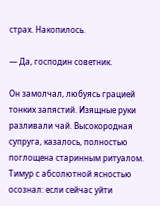страх. Накопилось.

— Да, господин советник.

Он замолчал, любуясь грацией тонких запястий. Изящные руки разливали чай. Высокородная супруга, казалось, полностью поглощена старинным ритуалом. Тимур с абсолютной ясностью осознал: если сейчас уйти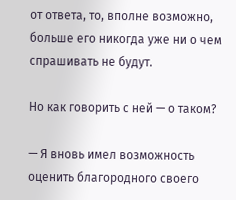от ответа, то, вполне возможно, больше его никогда уже ни о чем спрашивать не будут.

Но как говорить с ней — о таком?

— Я вновь имел возможность оценить благородного своего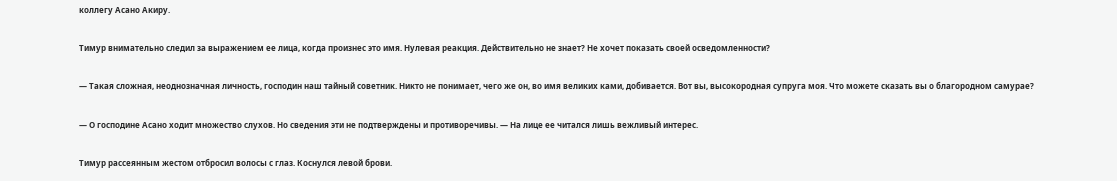коллегу Асано Акиру.

Тимур внимательно следил за выражением ее лица, когда произнес это имя. Нулевая реакция. Действительно не знает? Не хочет показать своей осведомленности?

— Такая сложная, неоднозначная личность, господин наш тайный советник. Никто не понимает, чего же он, во имя великих ками, добивается. Вот вы, высокородная супруга моя. Что можете сказать вы о благородном самурае?

— О господине Асано ходит множество слухов. Но сведения эти не подтверждены и противоречивы. — На лице ее читался лишь вежливый интерес.

Тимур рассеянным жестом отбросил волосы с глаз. Коснулся левой брови.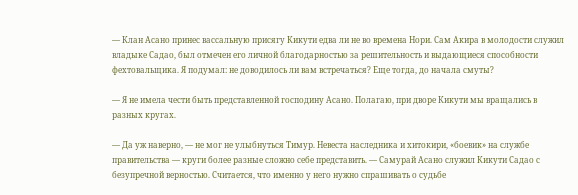— Клан Асано принес вассальную присягу Кикути едва ли не во времена Нори. Сам Акира в молодости служил владыке Садао, был отмечен его личной благодарностью за решительность и выдающиеся способности фехтовальщика. Я подумал: не доводилось ли вам встречаться? Еще тогда, до начала смуты?

— Я не имела чести быть представленной господину Асано. Полагаю, при дворе Кикути мы вращались в разных кругах.

— Да уж наверно, — не мог не улыбнуться Тимур. Невеста наследника и хитокири, «боевик» на службе правительства — круги более разные сложно себе представить. — Самурай Асано служил Кикути Садао с безупречной верностью. Считается, что именно у него нужно спрашивать о судьбе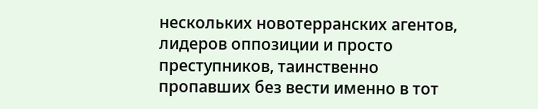нескольких новотерранских агентов, лидеров оппозиции и просто преступников, таинственно пропавших без вести именно в тот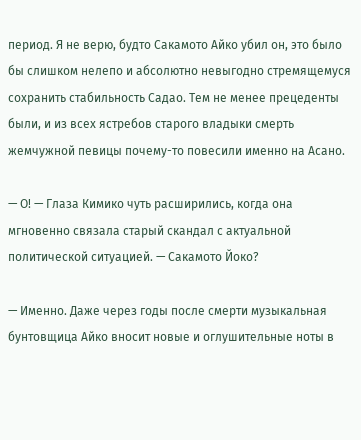период. Я не верю, будто Сакамото Айко убил он, это было бы слишком нелепо и абсолютно невыгодно стремящемуся сохранить стабильность Садао. Тем не менее прецеденты были, и из всех ястребов старого владыки смерть жемчужной певицы почему-то повесили именно на Асано.

— О! — Глаза Кимико чуть расширились, когда она мгновенно связала старый скандал с актуальной политической ситуацией. — Сакамото Йоко?

— Именно. Даже через годы после смерти музыкальная бунтовщица Айко вносит новые и оглушительные ноты в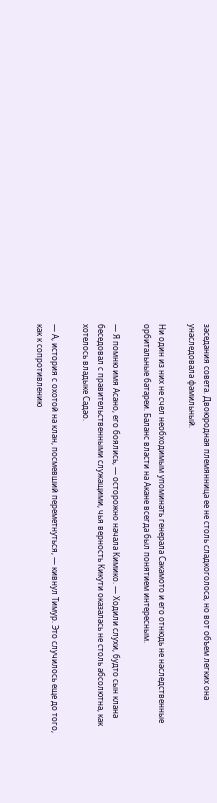заседания совета. Двоюродная племянница ее не столь сладкоголоса, но вот объем легких она унаследовала фамильный.

Ни один из них не счел необходимым упоминать генерала Сакамото и его отнюдь не наследственные орбитальные батареи. Баланс власти на Акане всегда был понятием интересным.

— Я помню имя Асано, его боялись, — осторожно начала Кимико. — Ходили слухи, будто сын клана беседовал с правительственными служащими, чья верность Кикути оказалась не столь абсолютна, как хотелось владыке Садао.

— А, история с охотой на клан, посмевший переметнуться, — кивнул Тимур. Это случилось еще до того, как к сопротивлению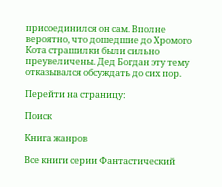присоединился он сам. Вполне вероятно, что дошедшие до Хромого Кота страшилки были сильно преувеличены. Дед Богдан эту тему отказывался обсуждать до сих пор.

Перейти на страницу:

Поиск

Книга жанров

Все книги серии Фантастический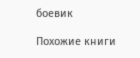боевик

Похожие книги